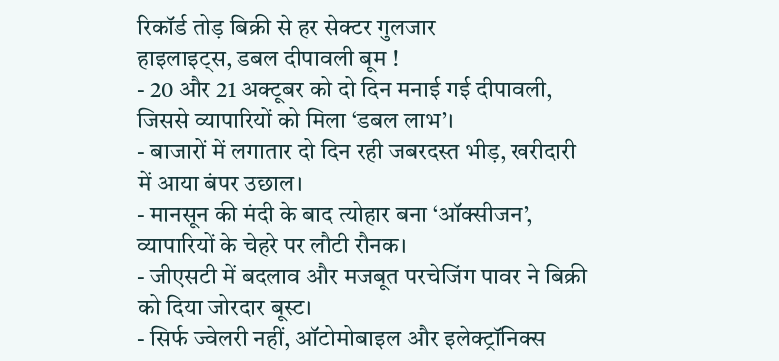रिकॉर्ड तोड़ बिक्री से हर सेक्टर गुलजार
हाइलाइट्स, डबल दीपावली बूम !
- 20 और 21 अक्टूबर को दो दिन मनाई गई दीपावली, जिससे व्यापारियों को मिला ‘डबल लाभ’।
- बाजारों में लगातार दो दिन रही जबरदस्त भीड़, खरीदारी में आया बंपर उछाल।
- मानसून की मंदी के बाद त्योहार बना ‘ऑक्सीजन’, व्यापारियों के चेहरे पर लौटी रौनक।
- जीएसटी में बदलाव और मजबूत परचेजिंग पावर ने बिक्री को दिया जोरदार बूस्ट।
- सिर्फ ज्वेलरी नहीं, ऑटोमोबाइल और इलेक्ट्रॉनिक्स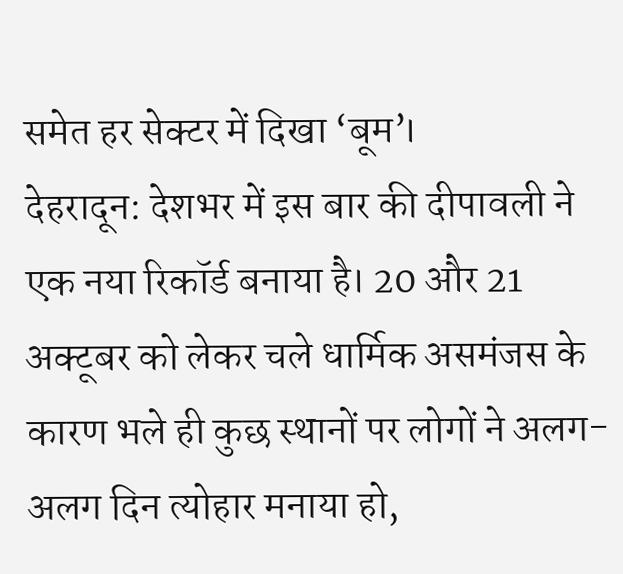समेत हर सेक्टर में दिखा ‘बूम’।
देहरादून: देशभर में इस बार की दीपावली ने एक नया रिकॉर्ड बनाया है। 20 और 21 अक्टूबर को लेकर चले धार्मिक असमंजस के कारण भले ही कुछ स्थानों पर लोगों ने अलग-अलग दिन त्योहार मनाया हो,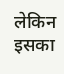लेकिन इसका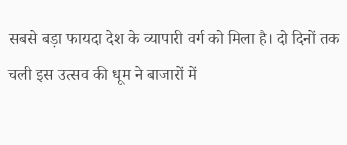सबसे बड़ा फायदा देश के व्यापारी वर्ग को मिला है। दो दिनों तक चली इस उत्सव की धूम ने बाजारों में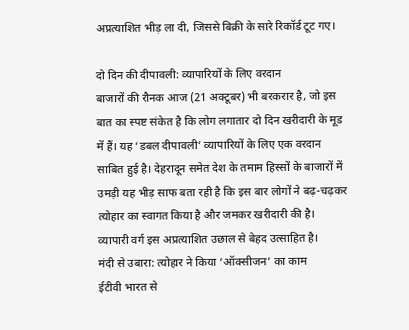अप्रत्याशित भीड़ ला दी, जिससे बिक्री के सारे रिकॉर्ड टूट गए।

दो दिन की दीपावली: व्यापारियों के लिए वरदान
बाजारों की रौनक आज (21 अक्टूबर) भी बरकरार है, जो इस बात का स्पष्ट संकेत है कि लोग लगातार दो दिन खरीदारी के मूड में हैं। यह ‘डबल दीपावली’ व्यापारियों के लिए एक वरदान साबित हुई है। देहरादून समेत देश के तमाम हिस्सों के बाजारों में उमड़ी यह भीड़ साफ बता रही है कि इस बार लोगों ने बढ़-चढ़कर त्योहार का स्वागत किया है और जमकर खरीदारी की है। व्यापारी वर्ग इस अप्रत्याशित उछाल से बेहद उत्साहित है।
मंदी से उबारा: त्योहार ने किया ‘ऑक्सीजन’ का काम
ईटीवी भारत से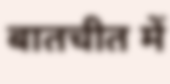बातचीत में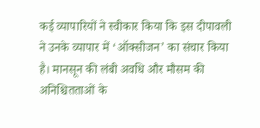कई व्यापारियों ने स्वीकार किया कि इस दीपावली ने उनके व्यापार में ‘ऑक्सीजन’ का संचार किया है। मानसून की लंबी अवधि और मौसम की अनिश्चितताओं के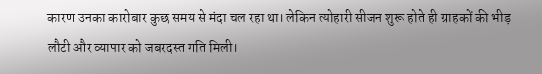कारण उनका कारोबार कुछ समय से मंदा चल रहा था। लेकिन त्योहारी सीजन शुरू होते ही ग्राहकों की भीड़ लौटी और व्यापार को जबरदस्त गति मिली।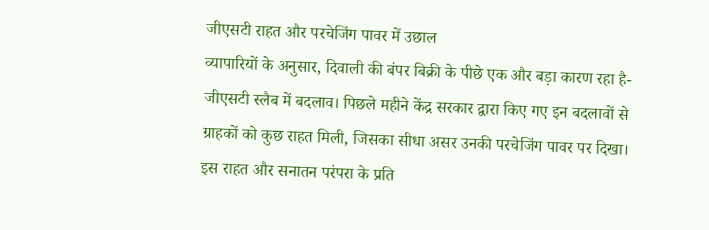जीएसटी राहत और परचेजिंग पावर में उछाल
व्यापारियों के अनुसार, दिवाली की बंपर बिक्री के पीछे एक और बड़ा कारण रहा है- जीएसटी स्लैब में बदलाव। पिछले महीने केंद्र सरकार द्वारा किए गए इन बदलावों से ग्राहकों को कुछ राहत मिली, जिसका सीधा असर उनकी परचेजिंग पावर पर दिखा। इस राहत और सनातन परंपरा के प्रति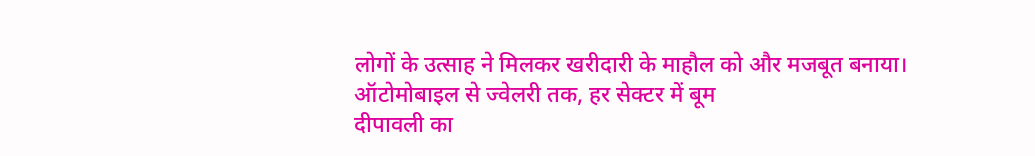लोगों के उत्साह ने मिलकर खरीदारी के माहौल को और मजबूत बनाया।
ऑटोमोबाइल से ज्वेलरी तक, हर सेक्टर में बूम
दीपावली का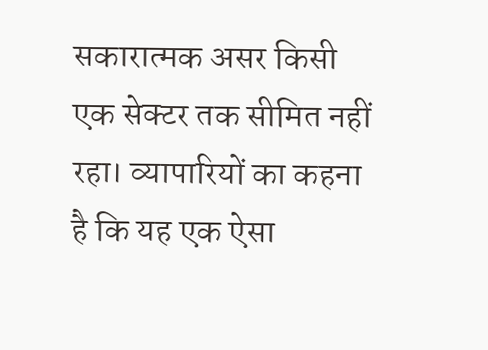सकारात्मक असर किसी एक सेक्टर तक सीमित नहीं रहा। व्यापारियों का कहना है कि यह एक ऐसा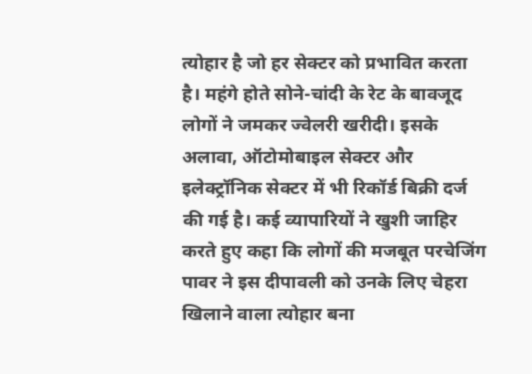त्योहार है जो हर सेक्टर को प्रभावित करता है। महंगे होते सोने-चांदी के रेट के बावजूद लोगों ने जमकर ज्वेलरी खरीदी। इसके अलावा, ऑटोमोबाइल सेक्टर और इलेक्ट्रॉनिक सेक्टर में भी रिकॉर्ड बिक्री दर्ज की गई है। कई व्यापारियों ने खुशी जाहिर करते हुए कहा कि लोगों की मजबूत परचेजिंग पावर ने इस दीपावली को उनके लिए चेहरा खिलाने वाला त्योहार बना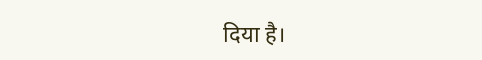दिया है।